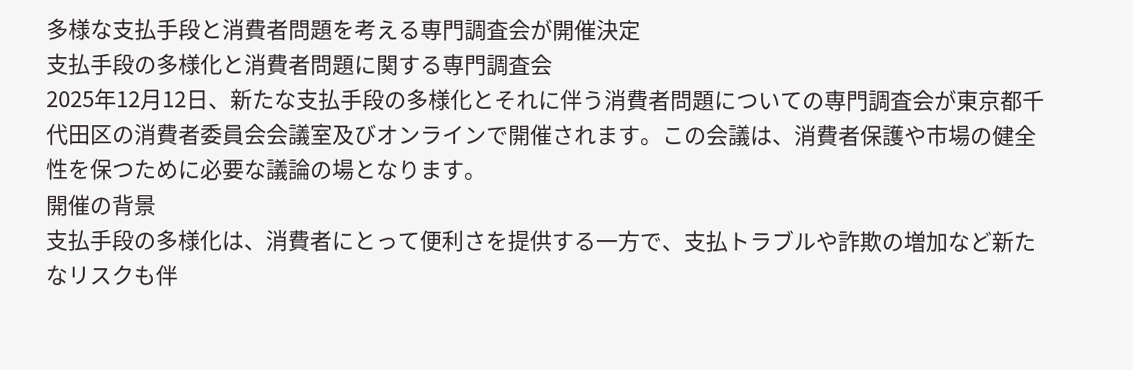多様な支払手段と消費者問題を考える専門調査会が開催決定
支払手段の多様化と消費者問題に関する専門調査会
2025年12月12日、新たな支払手段の多様化とそれに伴う消費者問題についての専門調査会が東京都千代田区の消費者委員会会議室及びオンラインで開催されます。この会議は、消費者保護や市場の健全性を保つために必要な議論の場となります。
開催の背景
支払手段の多様化は、消費者にとって便利さを提供する一方で、支払トラブルや詐欺の増加など新たなリスクも伴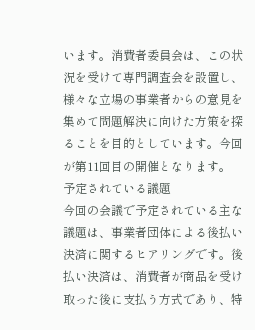います。消費者委員会は、この状況を受けて専門調査会を設置し、様々な立場の事業者からの意見を集めて問題解決に向けた方策を探ることを目的としています。今回が第11回目の開催となります。
予定されている議題
今回の会議で予定されている主な議題は、事業者団体による後払い決済に関するヒアリングです。後払い決済は、消費者が商品を受け取った後に支払う方式であり、特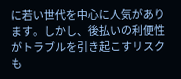に若い世代を中心に人気があります。しかし、後払いの利便性がトラブルを引き起こすリスクも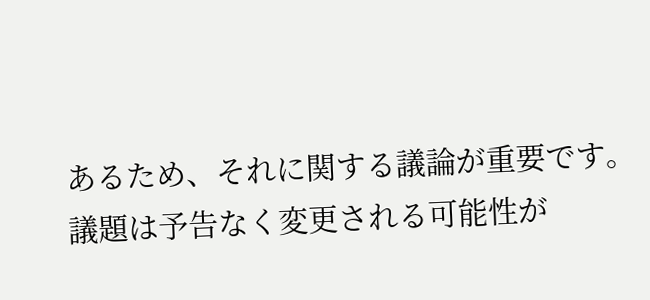あるため、それに関する議論が重要です。
議題は予告なく変更される可能性が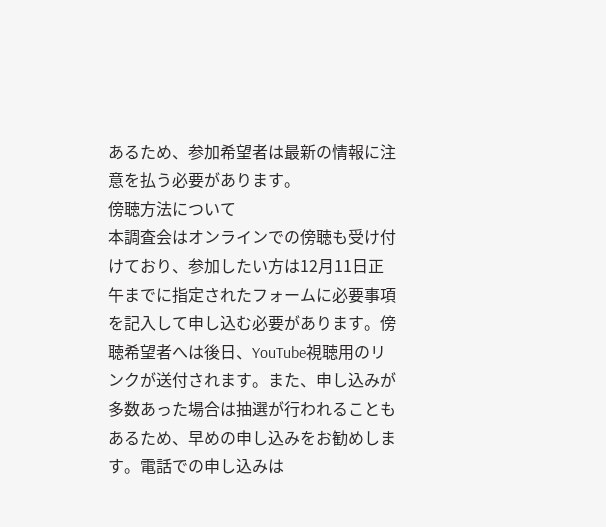あるため、参加希望者は最新の情報に注意を払う必要があります。
傍聴方法について
本調査会はオンラインでの傍聴も受け付けており、参加したい方は12月11日正午までに指定されたフォームに必要事項を記入して申し込む必要があります。傍聴希望者へは後日、YouTube視聴用のリンクが送付されます。また、申し込みが多数あった場合は抽選が行われることもあるため、早めの申し込みをお勧めします。電話での申し込みは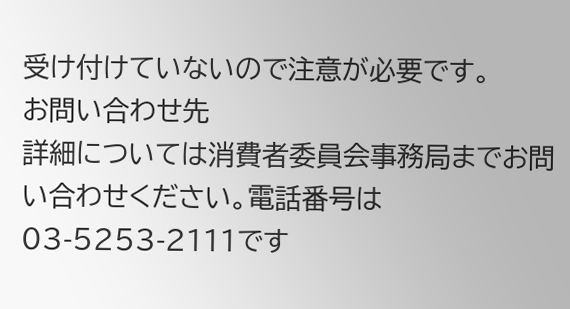受け付けていないので注意が必要です。
お問い合わせ先
詳細については消費者委員会事務局までお問い合わせください。電話番号は03-5253-2111です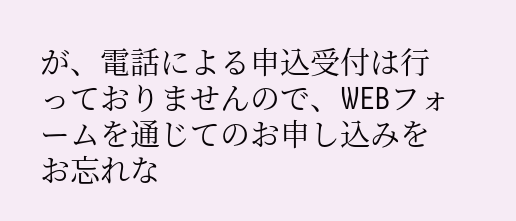が、電話による申込受付は行っておりませんので、WEBフォームを通じてのお申し込みをお忘れな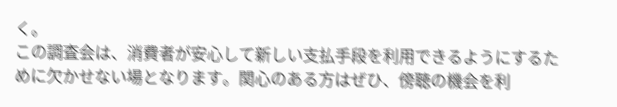く。
この調査会は、消費者が安心して新しい支払手段を利用できるようにするために欠かせない場となります。関心のある方はぜひ、傍聴の機会を利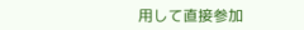用して直接参加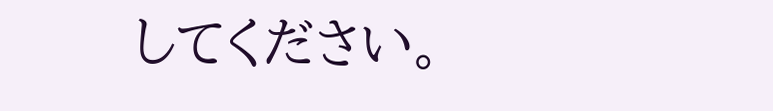してください。